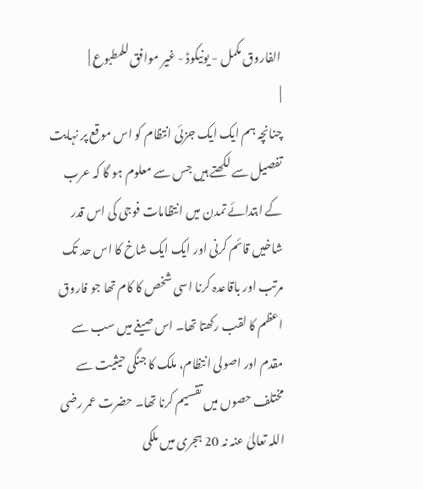الفاروق مکمل - یونیکوڈ - غیر موافق للمطبوع |
|
چنانچہ ہم ایک ایک جزئی انتظام کو اس موقع پر نہایت تفصیل سے لکھتے ہیں جس سے معلوم ہو گا کہ عرب کے ابتدائے تمدن میں انتظامات فوجی کی اس قدر شاخیں قائم کرنی اور ایک ایک شاخ کا اس حد تک مرتب اور باقاعدہ کرنا اسی شخص کا کام تھا جو فاروق اعظم کا لقب رکھتا تھا۔ اس صیغے میں سب سے مقدم اور اصولی انتظام، ملک کا جنگی حیثیت سے مختلف حصوں میں تقسیم کرنا تھا۔ حضرت عمر رضی اللہ تعالیٰ عنہ نہ 20 ہجری میں ملکی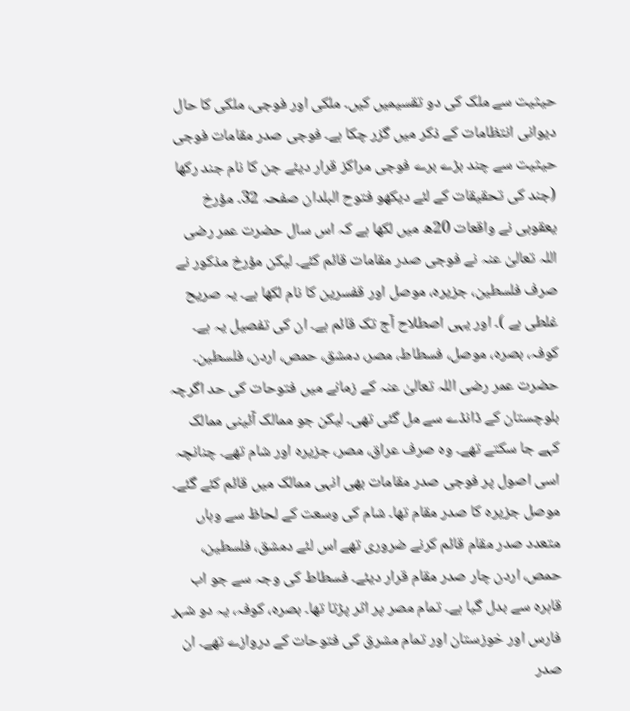حیثیت سے ملک کی دو تقسیمیں کیں۔ ملکی اور فوجی، ملکی کا حال دیوانی انتظامات کے ذکر میں گزر چکا ہے۔ فوجی صدر مقامات فوجی حیثیت سے چند بڑے برے فوجی مراکز قرار دیئے جن کا نام جند رکھا (جند کی تحقیقات کے لئے دیکھو فتوح البلدان صفحہ 32۔ مؤرخ یعقوبی نے واقعات 20ھ میں لکھا ہے کہ اس سال حضرت عمر رضی اللہ تعالیٰ عنہ نے فوجی صدر مقامات قائم کئے۔ لیکن مؤرخ مذکور نے صرف فلسطین، جزیرہ، موصل اور قفسرین کا نام لکھا ہے۔ یہ صریح غلطی ہے )۔ اور یہی اصطلاح آج تک قائم ہے۔ ان کی تفصیل یہ ہے۔ کوفہ، بصرہ، موصل، فسطاط، مصر، دمشق، حمص، اردن، فلسطین۔ حضرت عمر رضی اللہ تعالیٰ عنہ کے زمانے میں فتوحات کی حد اگرچہ بلوچستان کے ڈانڈے سے مل گئی تھی۔ لیکن جو ممالک آئینی ممالک کہے جا سکتے تھے۔ وہ صرف عراق، مصر، جزیرہ اور شام تھے۔ چنانچہ اسی اصول پر فوجی صدر مقامات بھی انہی ممالک میں قائم کئے گئے۔ موصل جزیرہ کا صدر مقام تھا۔ شام کی وسعت کے لحاظ سے وہاں متعدد صدر مقام قائم کرنے ضروری تھے اس لئے دمشق، فلسطین، حمص، اردن چار صدر مقام قرار دیئے۔ فسطاط کی وجہ سے جو اب قاہرہ سے بدل گیا ہے۔ تمام مصر پر اثر پڑتا تھا۔ بصرہ، کوفہ، یہ دو شہر فارس اور خوزستان اور تمام مشرق کی فتوحات کے دروازے تھے۔ ان صدر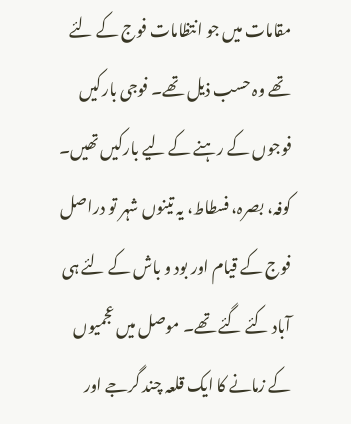مقامات میں جو انتظامات فوج کے لئے تھے وہ حسب ذیل تھے۔ فوجی بارکیں فوجوں کے رہنے کے لیے بارکیں تھیں۔ کوفہ، بصرہ، فسطاط، یہ تینوں شہر تو دراصل فوج کے قیام اور بود و باش کے لئے ہی آباد کئے گئے تھے۔ موصل میں عجمیوں کے زمانے کا ایک قلعہ چند گرجے اور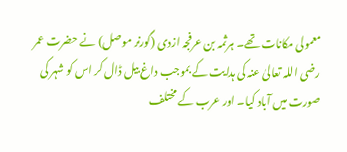معمولی مکانات تھے۔ ہرثمہ بن عرفجہ ازدی (گورنر موصل) نے حضرت عمر رضی اللہ تعالیٰ عنہ کی ہدایت کے بموجب داغ بیل ڈال کر اس کو شہر کی صورت میں آباد کیا۔ اور عرب کے مختلف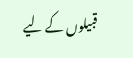قبیلوں کے لیے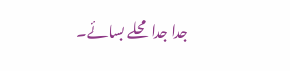جدا جدا محلے بسائے۔